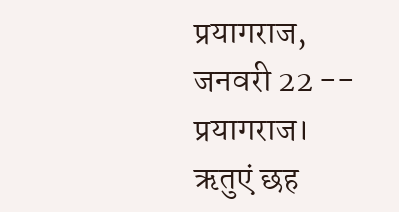प्रयागराज, जनवरी 22 -- प्रयागराज। ऋतुएं छह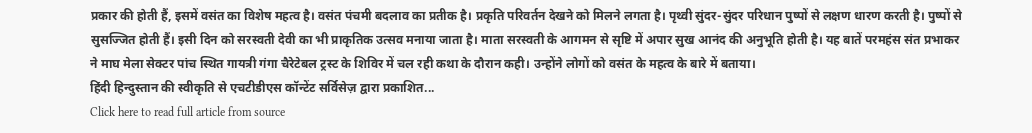प्रकार की होती हैं, इसमें वसंत का विशेष महत्व है। वसंत पंचमी बदलाव का प्रतीक है। प्रकृति परिवर्तन देखने को मिलने लगता है। पृथ्वी सुंदर-सुंदर परिधान पुष्पों से लक्षण धारण करती है। पुष्पों से सुसज्जित होती हैं। इसी दिन को सरस्वती देवी का भी प्राकृतिक उत्सव मनाया जाता है। माता सरस्वती के आगमन से सृष्टि में अपार सुख आनंद की अनुभूति होती है। यह बातें परमहंस संत प्रभाकर ने माघ मेला सेक्टर पांच स्थित गायत्री गंगा चैरेटेबल ट्रस्ट के शिविर में चल रही कथा के दौरान कही। उन्होंने लोगों को वसंत के महत्व के बारे में बताया।
हिंदी हिन्दुस्तान की स्वीकृति से एचटीडीएस कॉन्टेंट सर्विसेज़ द्वारा प्रकाशित...
Click here to read full article from source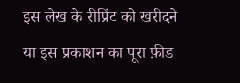इस लेख के रीप्रिंट को खरीदने या इस प्रकाशन का पूरा फ़ीड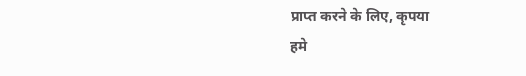प्राप्त करने के लिए, कृपया
हमे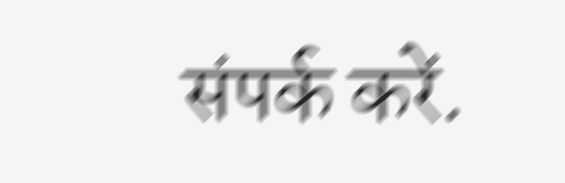संपर्क करें.